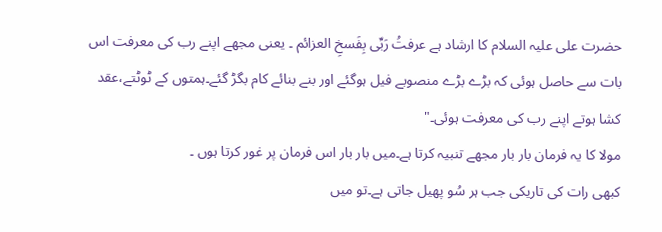حضرت علی علیہ السلام کا ارشاد ہے عرفتُ رَبِّی بِفَسخِ العزائم ۔ یعنی مجھے اپنے رب کی معرفت اس بات سے حاصل ہوئی کہ بڑے بڑے منصوبے فیل ہوگئے اور بنے بنائے کام بگڑ گئے۔ہمتوں کے ٹوٹتے،عقد کشا ہوتے اپنے رب کی معرفت ہوئی۔"
مولا کا یہ فرمان بار بار مجھے تنبیہ کرتا ہے۔میں بار بار اس فرمان پر غور کرتا ہوں ۔
کبھی رات کی تاریکی جب ہر سُو پھیل جاتی ہے۔تو میں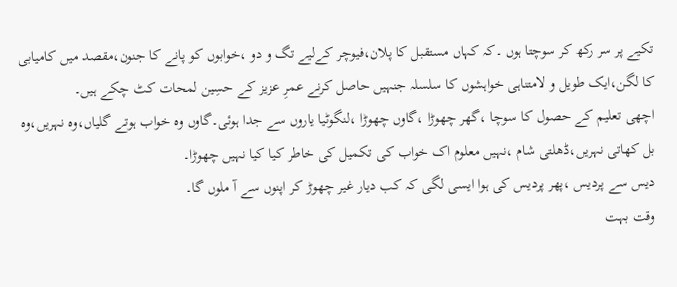تکیے پر سر رکھ کر سوچتا ہوں ۔کہ کہاں مستقبل کا پلان،فیوچر کےلیے تگ و دو ،خوابوں کو پانے کا جنون،مقصد میں کامیابی کا لگن،ایک طویل و لامتناہی خواہشوں کا سلسلہ جنہیں حاصل کرنے عمرِ عزیز کے حسِین لمحات کٹ چکے ہیں۔
اچھی تعلیم کے حصول کا سوچا ،گھر چھوڑا ،گاوں چھوڑا ،لنگوٹیا یاروں سے جدا ہوئی۔گاوں وہ خواب ہوتے گلیاں،وہ نہریں،وہ بل کھاتی نہریں،ڈھلتی شام ،نہیں معلوم اک خواب کی تکمیل کی خاطر کیا کیا نہیں چھوڑا۔
دیس سے پردیس ،پھر پردیس کی ہوا ایسی لگی کہ کب دیار غیر چھوڑ کر اپنوں سے آ ملوں گا۔
وقت بہت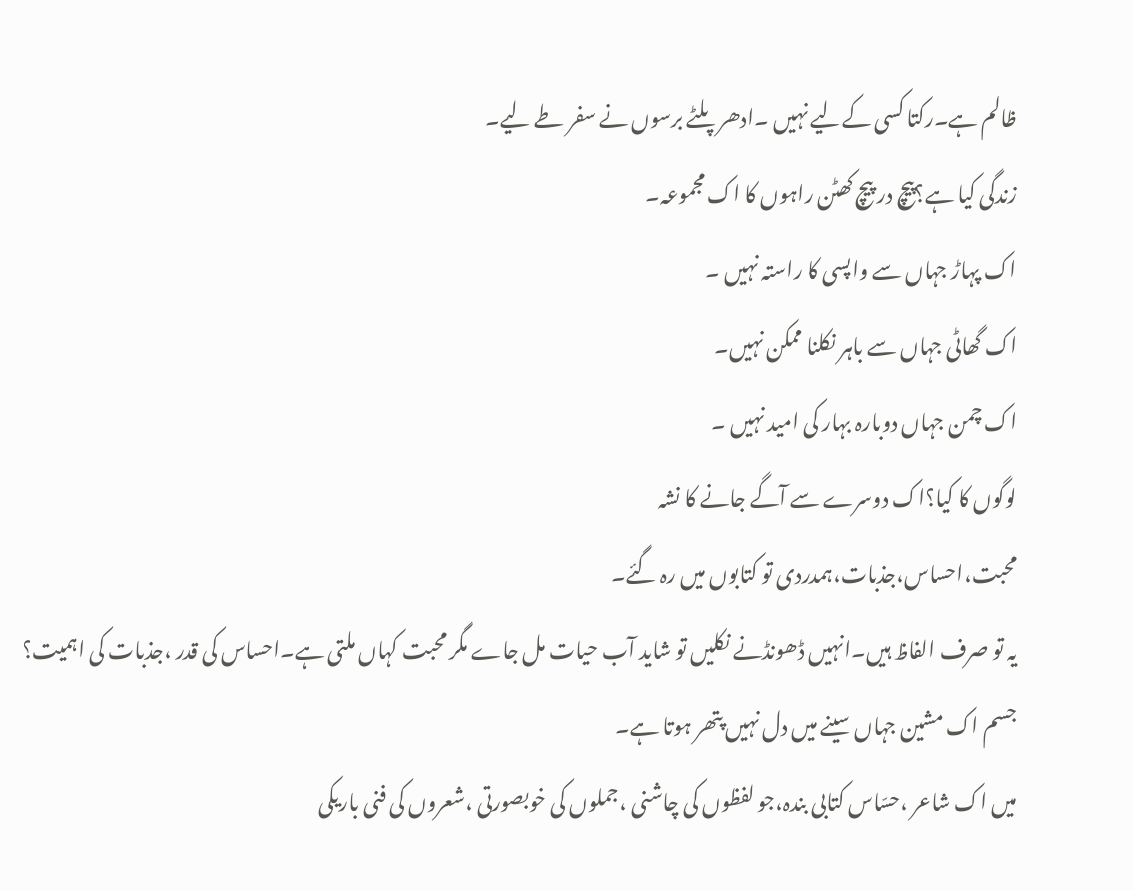ظالم ہے۔رکتا کسی کےلیے نہیں ۔ادھر پلٹے برسوں نے سفر طے لیے۔
زندگی کیا ہے؟پیچ در پیچ کھٹن راہوں کا اک مجموعہ۔
اک پہاڑ جہاں سے واپسی کا راستہ نہیں ۔
اک گھاٹی جہاں سے باہر نکلنا ممکن نہیں۔
اک چمن جہاں دوبارہ بہار کی امید نہیں ۔
لوگوں کا کیا؟اک دوسرے سے آگے جانے کا نشہ
محبت،احساس،جذبات،ہمدردی تو کتابوں میں رہ گئے۔
یہ تو صرف الفاظ ہیں۔انہیں ڈھونڈنے نکلیں تو شاید آب حیات مل جاے مگر محبت کہاں ملتی ہے۔احساس کی قدر ،جذبات کی اہمیت؟
جسم اک مشین جہاں سینے میں دل نہیں پتھر ہوتا ہے۔
میں اک شاعر ،حسّاس کتابی بندہ،جو لفظوں کی چاشنی ،جملوں کی خوبصورتی ،شعروں کی فنی باریکی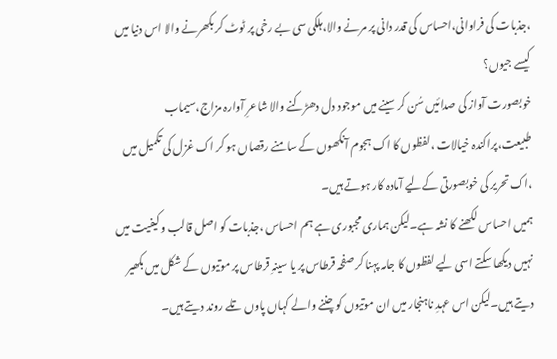،جذبات کی فراوانی،احساس کی قدر دانی پر مرنے والا،ہلکی سی بے رخی پر ٹوٹ کر بکھرنے والا اس دنیا میں کیسے جیوں؟
خوبصورت آواز کی صدائیں سُن کر سینے میں موجود دل دھڑکنے والا شاعرِ آوارہ مزاج،سیماب طبیعت،پراکندہ خیالات ،لفظوں کا اک ہجوم آنکھوں کے سامنے رقصاں ہو کر اک غزل کی تکمیل میں ،اک تحریر کی خوبصورتی کےلیے آمادہ کار ہوتے ہیں۔
ہمیں احساس لکھنے کا نشہ ہے۔لیکن ہماری مجبوری ہے ہم احساس ،جذبات کو اصل قالب و کیفیت میں نہیں دیکھا سکتے اسی لیے لفظوں کا جامہ پہنا کر صفحہ قرطاس پر یا سینہِ قرطاس پر موتیوں کے شکل میں بکھیر دیتے ہیں۔لیکن اس عہدِ ناہنجار میں ان موتیوں کو چننے والے کہاں پاوں تلے روند دیتے ہیں۔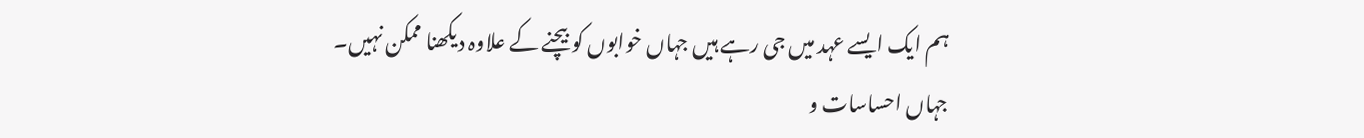ہم ایک ایسے عہد میں جی رہے ہیں جہاں خوابوں کو بیچنے کے علاوہ دیکھنا ممکن نہیں۔
جہاں احساسات و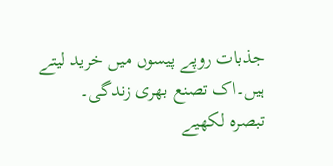جذبات روپے پیسوں میں خرید لیتے ہیں۔اک تصنع بھری زندگی۔
تبصرہ لکھیے